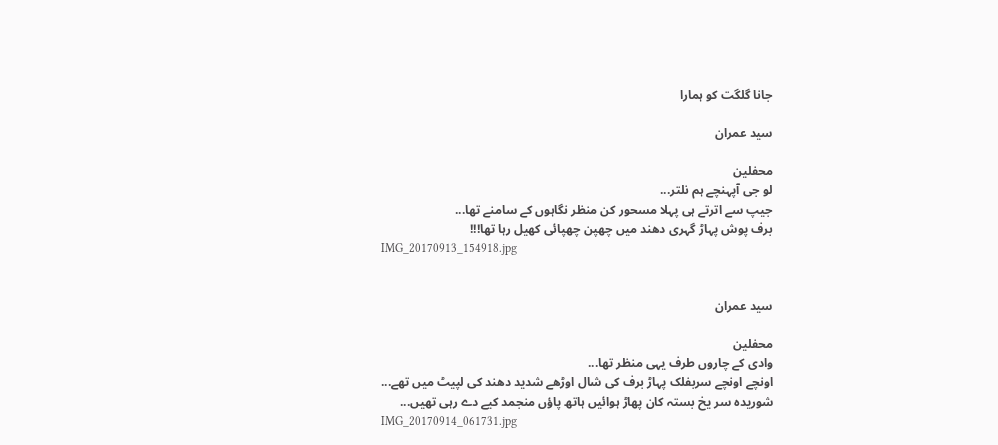جانا گلگت کو ہمارا

سید عمران

محفلین
لو جی آپہنچے ہم نلتر...
جیپ سے اترتے ہی پہلا مسحور کن منظر نگاہوں کے سامنے تھا...
برف پوش پہاڑ گہری دھند میں چھپن چھپائی کھیل رہا تھا!!!
IMG_20170913_154918.jpg


سید عمران

محفلین
وادی کے چاروں طرف یہی منظر تھا...
اونچے اونچے سربفلک پہاڑ برف کی شال اوڑھے شدید دھند کی لپیٹ میں تھے...
شوریدہ سر یخ بستہ کان پھاڑ ہوائیں ہاتھ پاؤں منجمد کیے دے رہی تھیں...
IMG_20170914_061731.jpg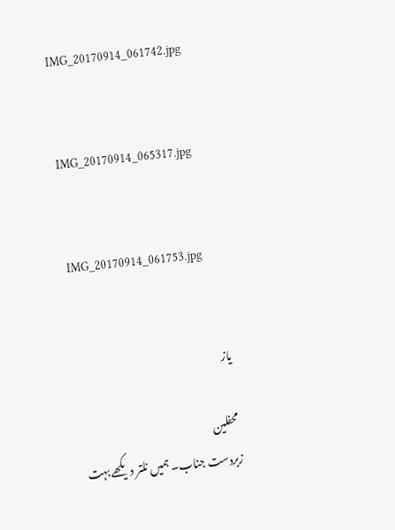IMG_20170914_061742.jpg


IMG_20170914_065317.jpg


IMG_20170914_061753.jpg


یاز

محفلین
زبردست جناب۔ ہمیں نلتر دیکھے بہت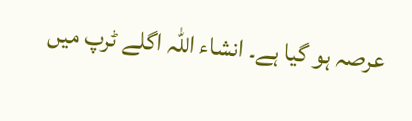عرصہ ہو گیا ہے۔ انشاء اللہ اگلے ٹرپ میں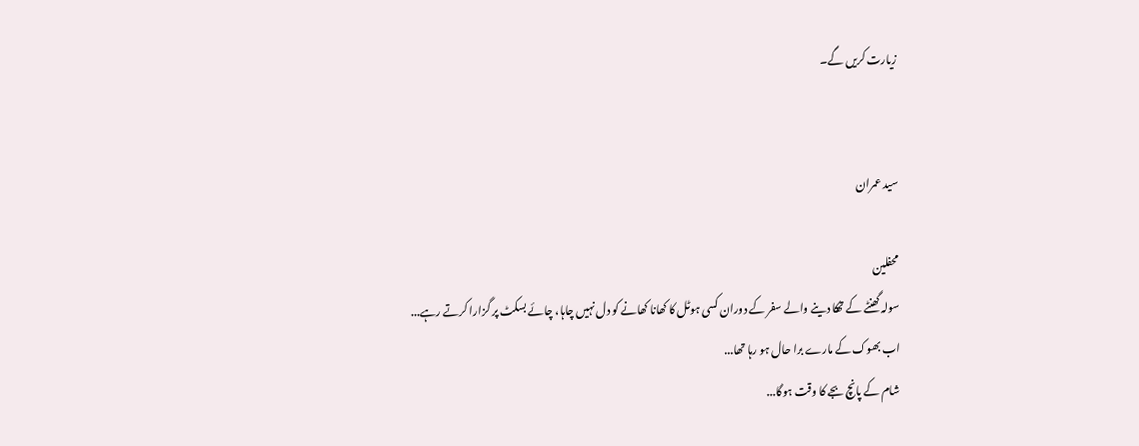زیارت کریں گے۔


سید عمران

محفلین
سولہ گھنٹے کے تھکا دینے والے سفر کے دوران کسی ہوٹل کا کھانا کھانے کو دل نہیں چاہا، چائے بسکٹ پر گزارا کرتے رہے...
اب بھوک کے مارے برا حال ہو رہا تھا...
شام کے پانچ بجے کا وقت ہوگا...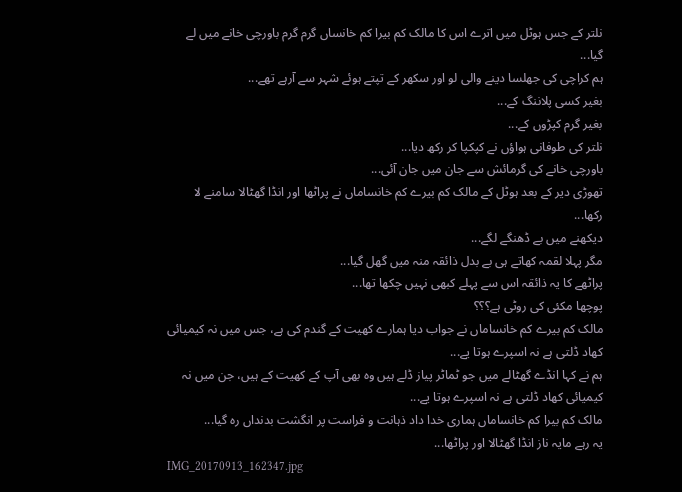نلتر کے جس ہوٹل میں اترے اس کا مالک کم بیرا کم خانساں گرم گرم باورچی خانے میں لے گیا...
ہم کراچی کی جھلسا دینے والی لو اور سکھر کے تپتے ہوئے شہر سے آرہے تھے...
بغیر کسی پلاننگ کے...
بغیر گرم کپڑوں کے...
نلتر کی طوفانی ہواؤں نے کپکپا کر رکھ دیا...
باورچی خانے کی گرمائش سے جان میں جان آئی...
تھوڑی دیر کے بعد ہوٹل کے مالک کم بیرے کم خانساماں نے پراٹھا اور انڈا گھٹالا سامنے لا رکھا...
دیکھنے میں بے ڈھنگے لگے...
مگر پہلا لقمہ کھاتے ہی بے بدل ذائقہ منہ میں گھل گیا...
پراٹھے کا یہ ذائقہ اس سے پہلے کبھی نہیں چکھا تھا...
پوچھا مکئی کی روٹی ہے؟؟؟
مالک کم بیرے کم خانساماں نے جواب دیا ہمارے کھیت کے گندم کی ہے، جس میں نہ کیمیائی کھاد ڈلتی ہے نہ اسپرے ہوتا یے...
ہم نے کہا انڈے گھٹالے میں جو ٹماٹر پیاز ڈلے ہیں وہ بھی آپ کے کھیت کے ہیں، جن میں نہ کیمیائی کھاد ڈلتی ہے نہ اسپرے ہوتا یے...
مالک کم بیرا کم خانساماں ہماری خدا داد ذہانت و فراست پر انگشت بدنداں رہ گیا...
یہ رہے مایہ ناز انڈا گھٹالا اور پراٹھا...
IMG_20170913_162347.jpg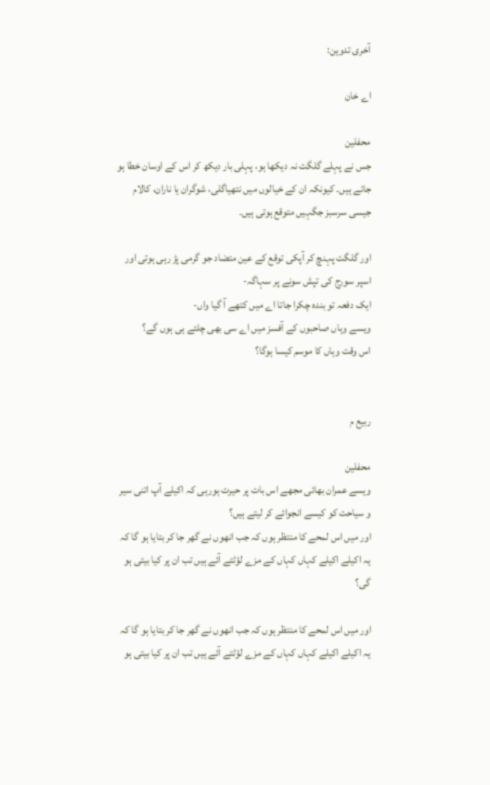آخری تدوین:

اے خان

محفلین
جس نے پہلے گلگت نہ دیکھا ہو، پہلی بار دیکھ کر اس کے اوسان خطا ہو جاتے ہیں۔ کیونکہ ان کے خیالوں میں نتھیاگلی، شوگران یا ناران، کالام جیسی سرسبز جگہیں متوقع ہوتی ہیں۔

اور گلگت پہنچ کر آپکی توقع کے عین متضاد جو گرمی پڑ رہی ہوتی اور اسپر سورج کی تپش سونے پر سہاگہ-
ایک دفعہ تو بندہ چکرا جاتا اے میں کتھے آ گیا واں-
ویسے وہاں صاحبوں کے آفسز میں اے سی بھی چلتے ہی ہوں گے؟
اس وقت وہاں کا موسم کیسا ہوگا؟


ربیع م

محفلین
ویسے عمران بھائی مجھے اس بات پر حیرت ہورہی کہ اکیلے آپ اتنی سیر و سیاحت کو کیسے انجوائے کر لیتے ہیں؟
اور میں اس لمحے کا منتظر ہوں کہ جب انھوں نے گھر جا کر بتایا ہو گا کہ یہ اکیلے اکیلے کہاں کہاں کے مزے لؤٹتے آئے ہیں تب ان پر کیا بیتی ہو گی؟

اور میں اس لمحے کا منتظر ہوں کہ جب انھوں نے گھر جا کر بتایا ہو گا کہ یہ اکیلے اکیلے کہاں کہاں کے مزے لؤٹتے آئے ہیں تب ان پر کیا بیتی ہو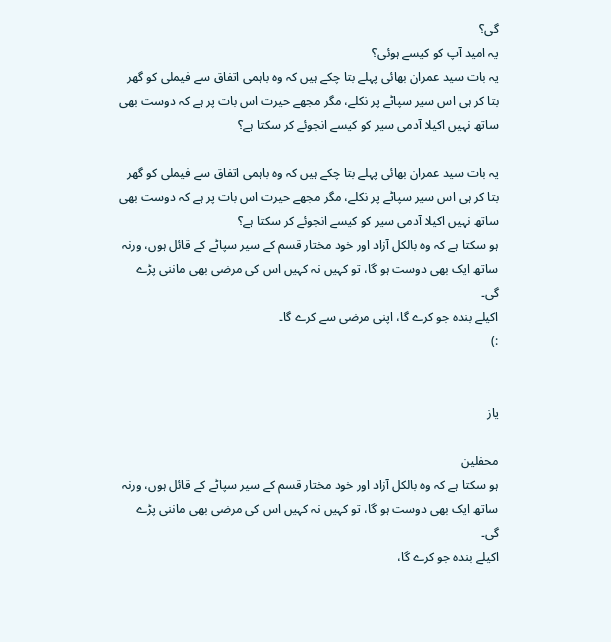گی؟
یہ امید آپ کو کیسے ہوئی؟
یہ بات سید عمران بھائی پہلے بتا چکے ہیں کہ وہ باہمی اتفاق سے فیملی کو گھر بتا کر ہی اس سیر سپاٹے پر نکلے، مگر مجھے حیرت اس بات پر ہے کہ دوست بھی ساتھ نہیں اکیلا آدمی سیر کو کیسے انجوئے کر سکتا ہے؟

یہ بات سید عمران بھائی پہلے بتا چکے ہیں کہ وہ باہمی اتفاق سے فیملی کو گھر بتا کر ہی اس سیر سپاٹے پر نکلے، مگر مجھے حیرت اس بات پر ہے کہ دوست بھی ساتھ نہیں اکیلا آدمی سیر کو کیسے انجوئے کر سکتا ہے؟
ہو سکتا ہے کہ وہ بالکل آزاد اور خود مختار قسم کے سیر سپاٹے کے قائل ہوں، ورنہ ساتھ ایک بھی دوست ہو گا، تو کہیں نہ کہیں اس کی مرضی بھی ماننی پڑے گی۔
اکیلے بندہ جو کرے گا، اپنی مرضی سے کرے گا۔
:)


یاز

محفلین
ہو سکتا ہے کہ وہ بالکل آزاد اور خود مختار قسم کے سیر سپاٹے کے قائل ہوں، ورنہ ساتھ ایک بھی دوست ہو گا، تو کہیں نہ کہیں اس کی مرضی بھی ماننی پڑے گی۔
اکیلے بندہ جو کرے گا،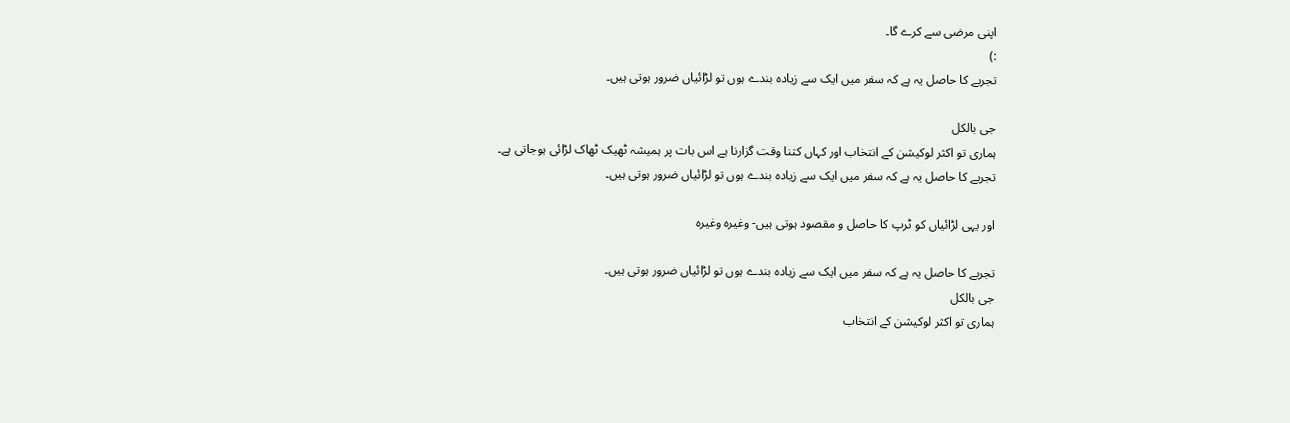اپنی مرضی سے کرے گا۔
:)
تجربے کا حاصل یہ ہے کہ سفر میں ایک سے زیادہ بندے ہوں تو لڑائیاں ضرور ہوتی ہیں۔

جی بالکل
ہماری تو اکثر لوکیشن کے انتخاب اور کہاں کتنا وقت گزارنا ہے اس بات پر ہمیشہ ٹھیک ٹھاک لڑائی ہوجاتی ہے۔
تجربے کا حاصل یہ ہے کہ سفر میں ایک سے زیادہ بندے ہوں تو لڑائیاں ضرور ہوتی ہیں۔

اور یہی لڑائیاں کو ٹرپ کا حاصل و مقصود ہوتی ہیں- وغیرہ وغیرہ

تجربے کا حاصل یہ ہے کہ سفر میں ایک سے زیادہ بندے ہوں تو لڑائیاں ضرور ہوتی ہیں۔
جی بالکل
ہماری تو اکثر لوکیشن کے انتخاب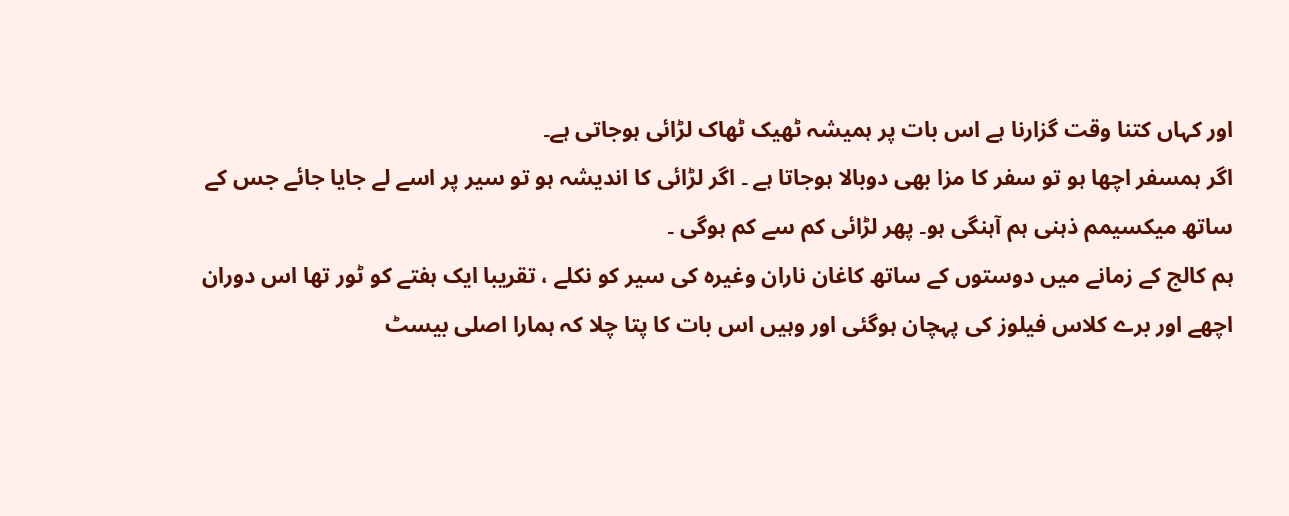اور کہاں کتنا وقت گزارنا ہے اس بات پر ہمیشہ ٹھیک ٹھاک لڑائی ہوجاتی ہے۔
اگر ہمسفر اچھا ہو تو سفر کا مزا بھی دوبالا ہوجاتا ہے ۔ اگر لڑائی کا اندیشہ ہو تو سیر پر اسے لے جایا جائے جس کے ساتھ میکسیمم ذہنی ہم آہنگی ہو۔ پھر لڑائی کم سے کم ہوگی ۔
ہم کالج کے زمانے میں دوستوں کے ساتھ کاغان ناران وغیرہ کی سیر کو نکلے ، تقریبا ایک ہفتے کو ٹور تھا اس دوران اچھے اور برے کلاس فیلوز کی پہچان ہوگئی اور وہیں اس بات کا پتا چلا کہ ہمارا اصلی بیسٹ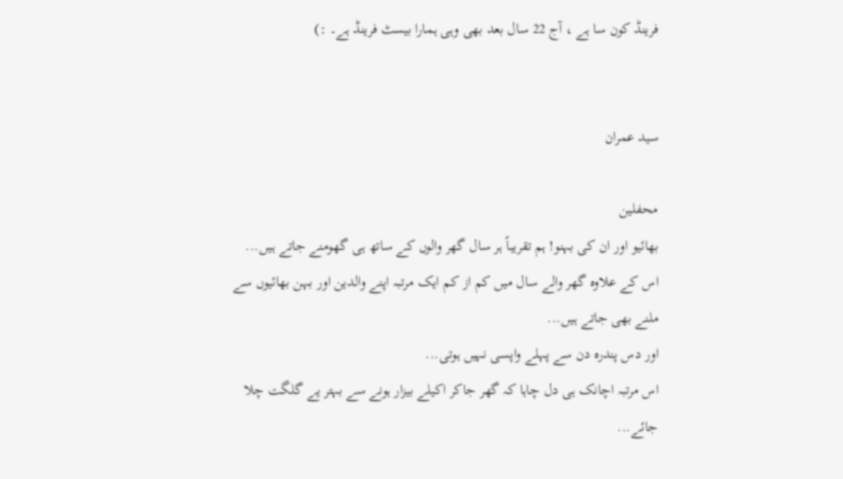فرینڈ کون سا ہے ، آج 22 سال بعد بھی وہی ہمارا بیسٹ فرینڈ ہے۔ :)


سید عمران

محفلین
بھائیو اور ان کی بہنو! ہم تقریباً ہر سال گھر والوں کے ساتھ ہی گھومنے جاتے ہیں...
اس کے علاوہ گھر والے سال میں کم از کم ایک مرتبہ اپنے والدین اور بہن بھائیوں سے ملنے بھی جاتے ہیں...
اور دس پندرہ دن سے پہلے واپسی نہیں ہوتی...
اس مرتبہ اچانک ہی دل چاہا کہ گھر جاکر اکیلے بیزار ہونے سے بہتر یے گلگت چلا جائے...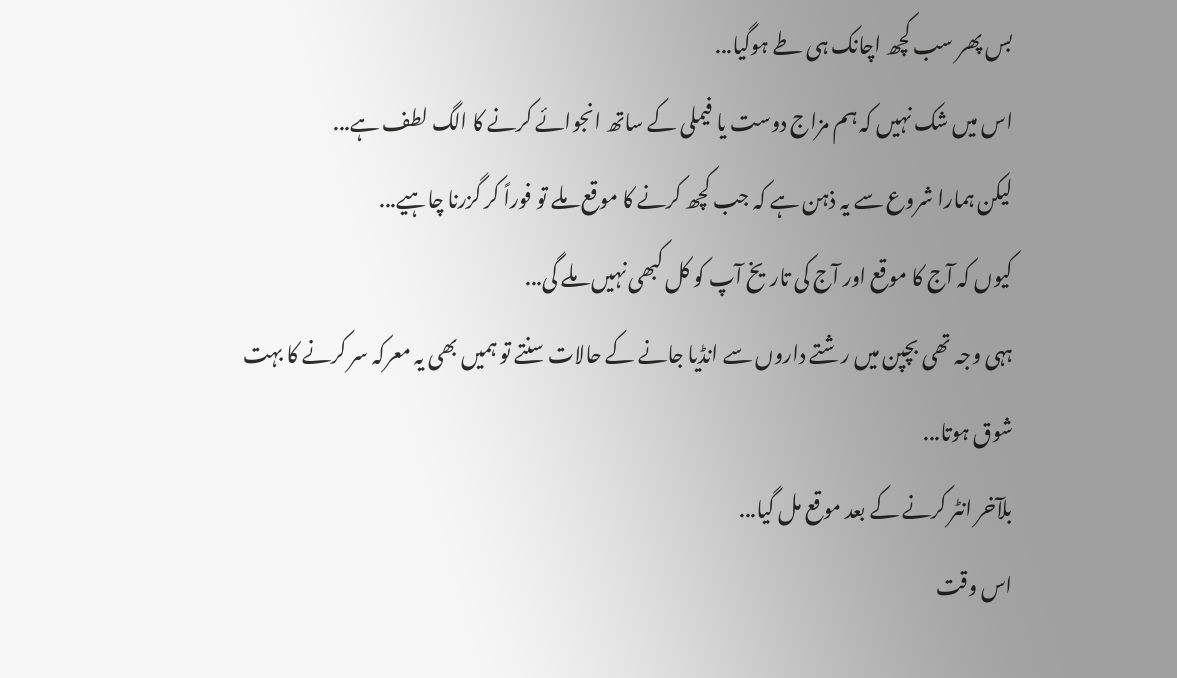بس پھر سب کچھ اچانک ہی طے ہوگیا...
اس میں شک نہیں کہ ہم مزاج دوست یا فیملی کے ساتھ انجوائے کرنے کا الگ لطف ہے...
لیکن ہمارا شروع سے یہ ذہن ہے کہ جب کچھ کرنے کا موقع ملے تو فوراً کر گزرنا چاہیے...
کیوں کہ آج کا موقع اور آج کی تاریخ آپ کو کل کبھی نہیں ملے گی...
ہہی وجہ تھی بچپن میں رشتے داروں سے انڈیا جانے کے حالات سنتے تو ہمیں بھی یہ معرکہ سر کرنے کا بہت شوق ہوتا...
بلآخر انٹر کرنے کے بعد موقع مل گیا...
اس وقت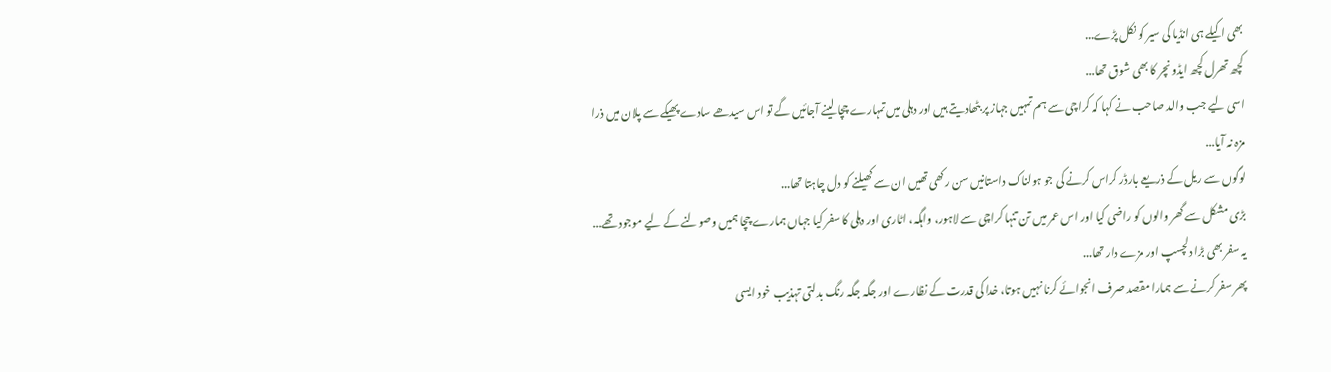بھی اکیلے ہی انڈیا کی سیر کو نکل پڑے...
کچھ تھرل کچھ ایڈونچر کا بھی شوق تھا...
اسی لیے جب والد صاحب نے کہا کہ کراچی سے ہم تمہیں جہاز پر بٹھادیتے ہیں اور دہلی میں تمہارے چچا لینے آجائیں گے تو اس سیدھے سادے پھیکے سے پلان میں ذرا مزہ نہ آیا...
لوگوں سے ریل کے ذریعے بارڈر کراس کرنے کی جو ہولناک داستانیں سن رکھی تھیں ان سے کھیلنے کو دل چاہتا تھا...
بڑی مشکل سے گھر والوں کو راضی کیا اور اس عمر میں تن تنہا کراچی سے لاہور، واہگہ، اٹاری اور دہلی کا سفر کیا جہاں ہمارے چچا ہمیں وصولنے کے لیے موجود تھے...
یہ سفر بھی بڑا دلچسپ اور مزے دار تھا...
پھر سفر کرنے سے ہمارا مقصد صرف انجوائے کرنا نہیں ہوتا، خدا کی قدرت کے نظارے اور جگہ جگہ رنگ بدلتی تہذیب خود ایسی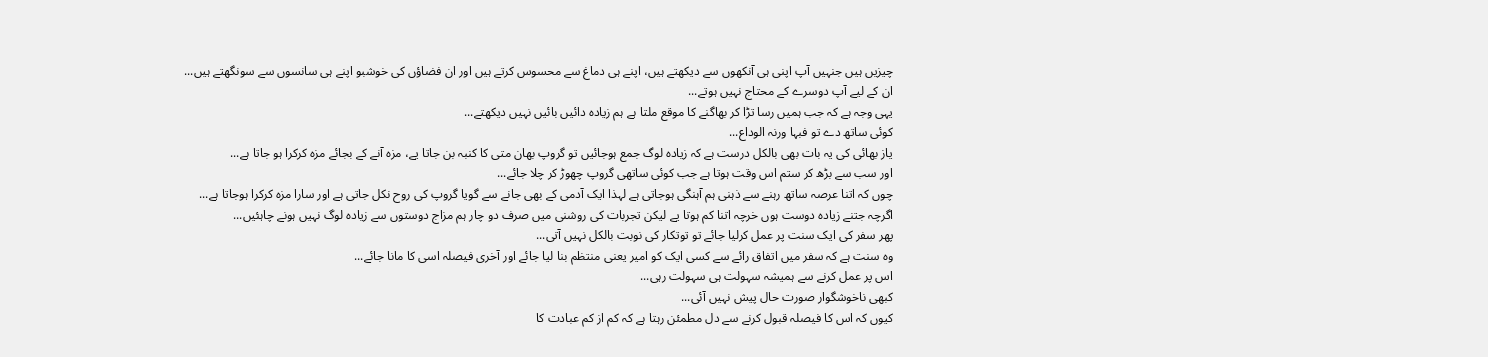چیزیں ہیں جنہیں آپ اپنی ہی آنکھوں سے دیکھتے ہیں، اپنے ہی دماغ سے محسوس کرتے ہیں اور ان فضاؤں کی خوشبو اپنے ہی سانسوں سے سونگھتے ہیں...
ان کے لیے آپ دوسرے کے محتاج نہیں ہوتے...
یہی وجہ ہے کہ جب ہمیں رسا تڑا کر بھاگنے کا موقع ملتا ہے ہم زیادہ دائیں بائیں نہیں دیکھتے...
کوئی ساتھ دے تو فبہا ورنہ الوداع...
یاز بھائی کی یہ بات بھی بالکل درست ہے کہ زیادہ لوگ جمع ہوجائیں تو گروپ بھان متی کا کنبہ بن جاتا یے، مزہ آنے کے بجائے مزہ کرکرا ہو جاتا ہے...
اور سب سے بڑھ کر ستم اس وقت ہوتا ہے جب کوئی ساتھی گروپ چھوڑ کر چلا جائے...
چوں کہ اتنا عرصہ ساتھ رہنے سے ذہنی ہم آہنگی ہوجاتی ہے لہذا ایک آدمی کے بھی جانے سے گویا گروپ کی روح نکل جاتی ہے اور سارا مزہ کرکرا ہوجاتا ہے...
اگرچہ جتنے زیادہ دوست ہوں خرچہ اتنا کم ہوتا یے لیکن تجربات کی روشنی میں صرف دو چار ہم مزاج دوستوں سے زیادہ لوگ نہیں ہونے چاہئیں...
پھر سفر کی ایک سنت پر عمل کرلیا جائے تو توتکار کی نوبت بالکل نہیں آتی...
وہ سنت ہے کہ سفر میں اتفاق رائے سے کسی ایک کو امیر یعنی منتظم بنا لیا جائے اور آخری فیصلہ اسی کا مانا جائے...
اس پر عمل کرنے سے ہمیشہ سہولت ہی سہولت رہی...
کبھی ناخوشگوار صورت حال پیش نہیں آئی...
کیوں کہ اس کا فیصلہ قبول کرنے سے دل مطمئن رہتا ہے کہ کم از کم عبادت کا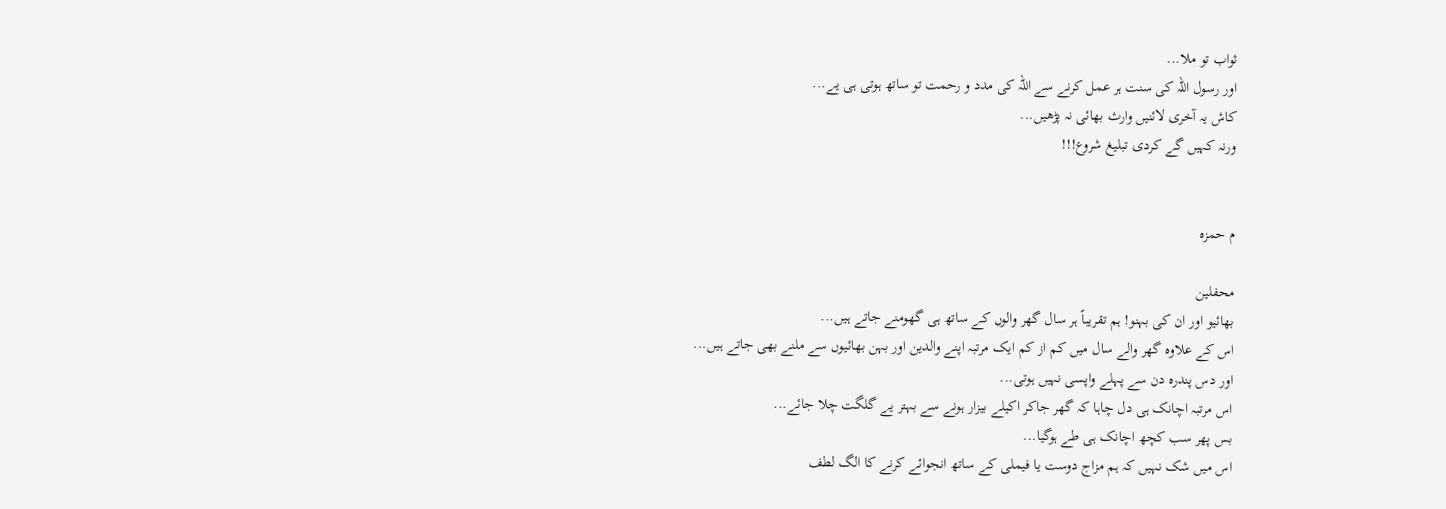ثواب تو ملا...
اور رسول اللہ کی سنت ہر عمل کرنے سے اللہ کی مدد و رحمت تو ساتھ ہوتی ہی یے...
کاش یہ آخری لائنیں وارث بھائی نہ پڑھیں...
ورنہ کہیں گے کردی تبلیغ شروع!!!


م حمزہ

محفلین
بھائیو اور ان کی بہنو! ہم تقریباً ہر سال گھر والوں کے ساتھ ہی گھومنے جاتے ہیں...
اس کے علاوہ گھر والے سال میں کم از کم ایک مرتبہ اپنے والدین اور بہن بھائیوں سے ملنے بھی جاتے ہیں...
اور دس پندرہ دن سے پہلے واپسی نہیں ہوتی...
اس مرتبہ اچانک ہی دل چاہا کہ گھر جاکر اکیلے بیزار ہونے سے بہتر یے گلگت چلا جائے...
بس پھر سب کچھ اچانک ہی طے ہوگیا...
اس میں شک نہیں کہ ہم مزاج دوست یا فیملی کے ساتھ انجوائے کرنے کا الگ لطف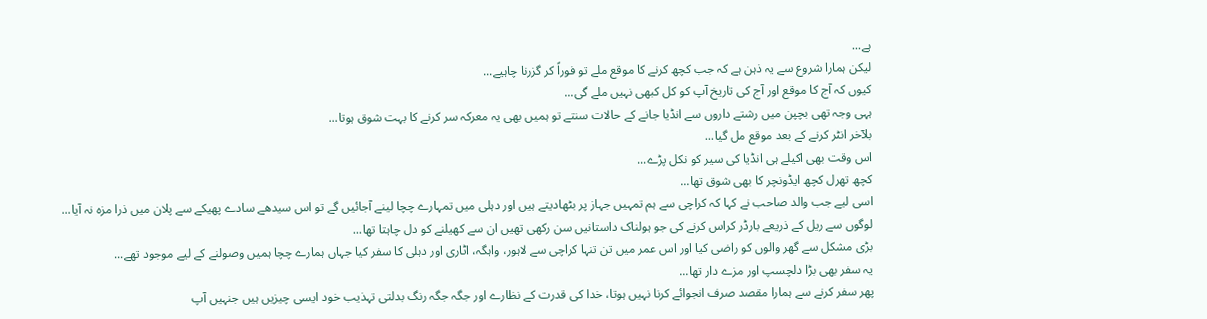ہے...
لیکن ہمارا شروع سے یہ ذہن ہے کہ جب کچھ کرنے کا موقع ملے تو فوراً کر گزرنا چاہیے...
کیوں کہ آج کا موقع اور آج کی تاریخ آپ کو کل کبھی نہیں ملے گی...
ہہی وجہ تھی بچپن میں رشتے داروں سے انڈیا جانے کے حالات سنتے تو ہمیں بھی یہ معرکہ سر کرنے کا بہت شوق ہوتا...
بلآخر انٹر کرنے کے بعد موقع مل گیا...
اس وقت بھی اکیلے ہی انڈیا کی سیر کو نکل پڑے...
کچھ تھرل کچھ ایڈونچر کا بھی شوق تھا...
اسی لیے جب والد صاحب نے کہا کہ کراچی سے ہم تمہیں جہاز پر بٹھادیتے ہیں اور دہلی میں تمہارے چچا لینے آجائیں گے تو اس سیدھے سادے پھیکے سے پلان میں ذرا مزہ نہ آیا...
لوگوں سے ریل کے ذریعے بارڈر کراس کرنے کی جو ہولناک داستانیں سن رکھی تھیں ان سے کھیلنے کو دل چاہتا تھا...
بڑی مشکل سے گھر والوں کو راضی کیا اور اس عمر میں تن تنہا کراچی سے لاہور، واہگہ، اٹاری اور دہلی کا سفر کیا جہاں ہمارے چچا ہمیں وصولنے کے لیے موجود تھے...
یہ سفر بھی بڑا دلچسپ اور مزے دار تھا...
پھر سفر کرنے سے ہمارا مقصد صرف انجوائے کرنا نہیں ہوتا، خدا کی قدرت کے نظارے اور جگہ جگہ رنگ بدلتی تہذیب خود ایسی چیزیں ہیں جنہیں آپ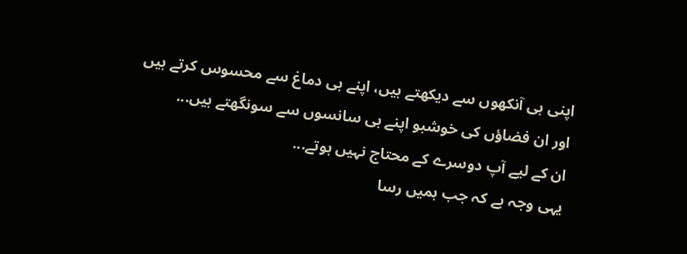اپنی ہی آنکھوں سے دیکھتے ہیں، اپنے ہی دماغ سے محسوس کرتے ہیں اور ان فضاؤں کی خوشبو اپنے ہی سانسوں سے سونگھتے ہیں...
ان کے لیے آپ دوسرے کے محتاج نہیں ہوتے...
یہی وجہ ہے کہ جب ہمیں رسا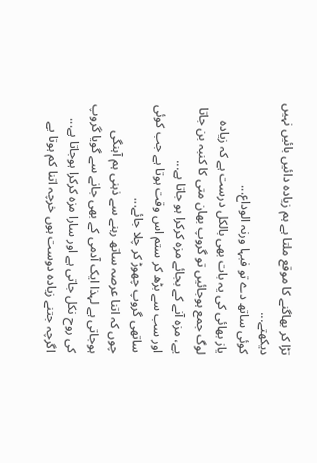تڑا کر بھاگنے کا موقع ملتا ہے ہم زیادہ دائیں بائیں نہیں دیکھتے...
کوئی ساتھ دے تو فبہا ورنہ الوداع...
یاز بھائی کی یہ بات بھی بالکل درست ہے کہ زیادہ لوگ جمع ہوجائیں تو گروپ بھان متی کا کنبہ بن جاتا یے، مزہ آنے کے بجائے مزہ کرکرا ہو جاتا ہے...
اور سب سے بڑھ کر ستم اس وقت ہوتا ہے جب کوئی ساتھی گروپ چھوڑ کر چلا جائے...
چوں کہ اتنا عرصہ ساتھ رہنے سے ذہنی ہم آہنگی ہوجاتی ہے لہذا ایک آدمی کے بھی جانے سے گویا گروپ کی روح نکل جاتی ہے اور سارا مزہ کرکرا ہوجاتا ہے...
اگرچہ جتنے زیادہ دوست ہوں خرچہ اتنا کم ہوتا یے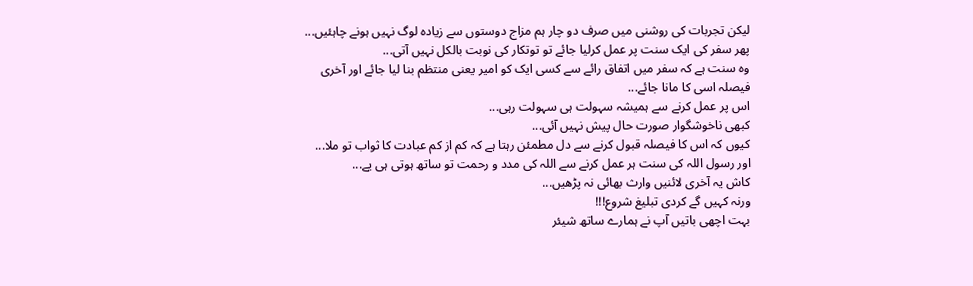لیکن تجربات کی روشنی میں صرف دو چار ہم مزاج دوستوں سے زیادہ لوگ نہیں ہونے چاہئیں...
پھر سفر کی ایک سنت پر عمل کرلیا جائے تو توتکار کی نوبت بالکل نہیں آتی...
وہ سنت ہے کہ سفر میں اتفاق رائے سے کسی ایک کو امیر یعنی منتظم بنا لیا جائے اور آخری فیصلہ اسی کا مانا جائے...
اس پر عمل کرنے سے ہمیشہ سہولت ہی سہولت رہی...
کبھی ناخوشگوار صورت حال پیش نہیں آئی...
کیوں کہ اس کا فیصلہ قبول کرنے سے دل مطمئن رہتا ہے کہ کم از کم عبادت کا ثواب تو ملا...
اور رسول اللہ کی سنت ہر عمل کرنے سے اللہ کی مدد و رحمت تو ساتھ ہوتی ہی یے...
کاش یہ آخری لائنیں وارث بھائی نہ پڑھیں...
ورنہ کہیں گے کردی تبلیغ شروع!!!
بہت اچھی باتیں آپ نے ہمارے ساتھ شیئر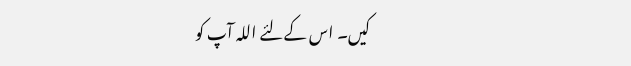کیں۔ اس کےلئے اللہ آپ کو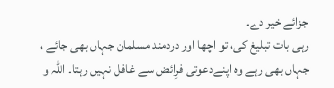جزائے خیر دے۔
رہی بات تبلیغ کی، تو اچھا اور دردمند مسلمان جہاں بھی جائے ، جہاں بھی رہے وہ اپنےدعوتی فرِائض سے غافل نہیں رہتا۔ اللہ و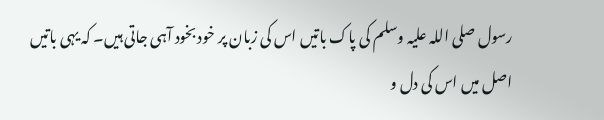رسول صلی اللہ علیہ وسلم کی پاک باتیں اس کی زبان پر خود بخود آہی جاتی ہیں۔ کہ یہی باتیں اصل میں اس کی دل و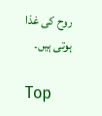روح کی غذا ہوتی ہیں۔

Top